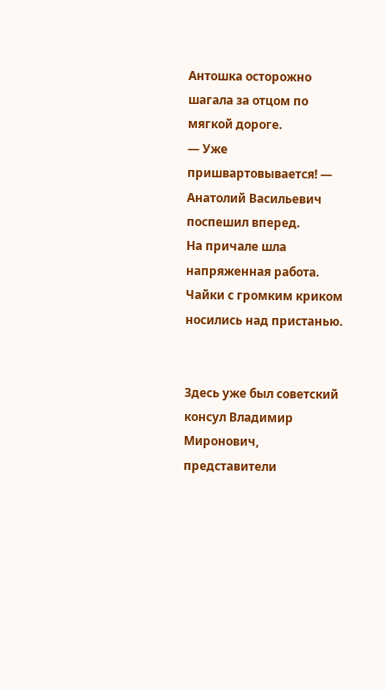Антошка осторожно шагала за отцом по мягкой дороге.
— Уже пришвартовывается! — Анатолий Васильевич поспешил вперед.
На причале шла напряженная работа. Чайки с громким криком носились над пристанью.


Здесь уже был советский консул Владимир Миронович, представители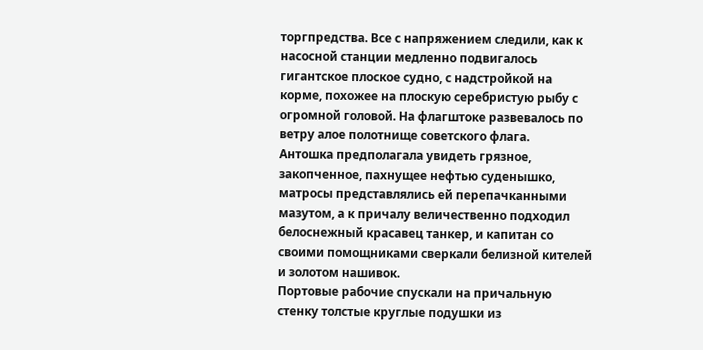торгпредства. Все с напряжением следили, как к насосной станции медленно подвигалось гигантское плоское судно, с надстройкой на корме, похожее на плоскую серебристую рыбу с огромной головой. На флагштоке развевалось по ветру алое полотнище советского флага.
Антошка предполагала увидеть грязное, закопченное, пахнущее нефтью суденышко, матросы представлялись ей перепачканными мазутом, а к причалу величественно подходил белоснежный красавец танкер, и капитан со своими помощниками сверкали белизной кителей и золотом нашивок.
Портовые рабочие спускали на причальную стенку толстые круглые подушки из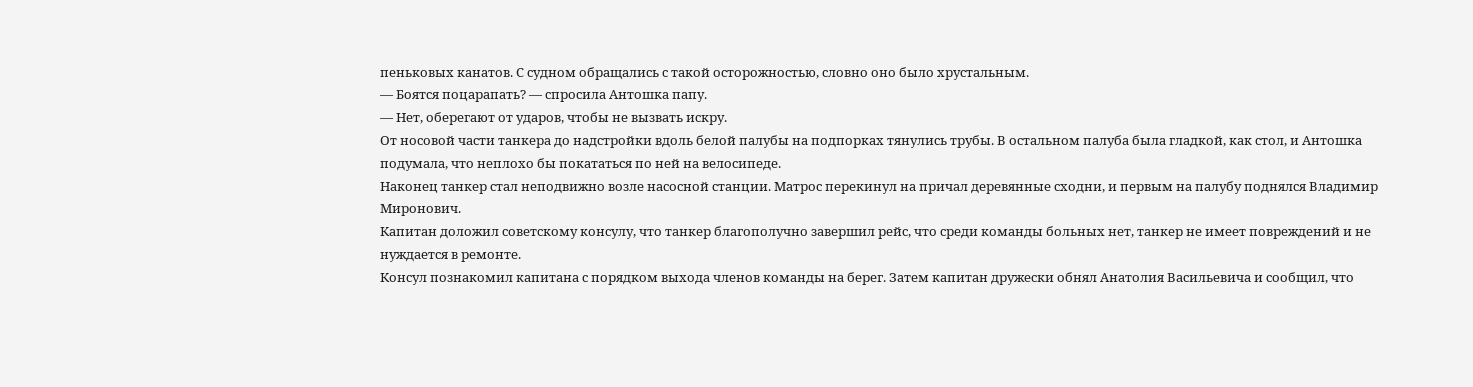пеньковых канатов. С судном обращались с такой осторожностью, словно оно было хрустальным.
— Боятся поцарапать? — спросила Антошка папу.
— Нет, оберегают от ударов, чтобы не вызвать искру.
От носовой части танкера до надстройки вдоль белой палубы на подпорках тянулись трубы. В остальном палуба была гладкой, как стол, и Антошка подумала, что неплохо бы покататься по ней на велосипеде.
Наконец танкер стал неподвижно возле насосной станции. Матрос перекинул на причал деревянные сходни, и первым на палубу поднялся Владимир Миронович.
Капитан доложил советскому консулу, что танкер благополучно завершил рейс, что среди команды больных нет, танкер не имеет повреждений и не нуждается в ремонте.
Консул познакомил капитана с порядком выхода членов команды на берег. Затем капитан дружески обнял Анатолия Васильевича и сообщил, что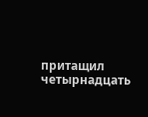притащил четырнадцать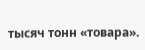тысяч тонн «товара».